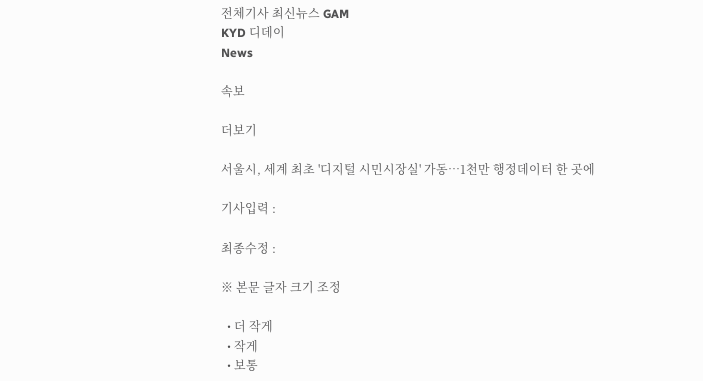전체기사 최신뉴스 GAM
KYD 디데이
News

속보

더보기

서울시, 세계 최초 '디지털 시민시장실' 가동…1천만 행정데이터 한 곳에

기사입력 :

최종수정 :

※ 본문 글자 크기 조정

  • 더 작게
  • 작게
  • 보통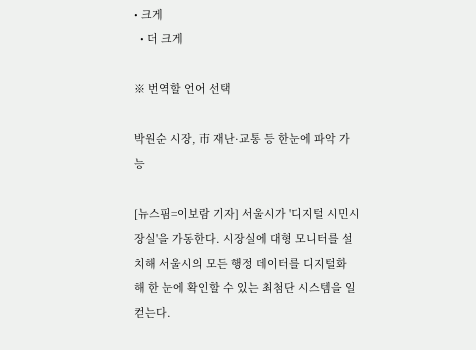• 크게
  • 더 크게

※ 번역할 언어 선택

박원순 시장, 市 재난·교통 등 한눈에 파악 가능

[뉴스핌=이보람 기자] 서울시가 '디지털 시민시장실'을 가동한다. 시장실에 대형 모니터를 설치해 서울시의 모든 행정 데이터를 디지털화 해 한 눈에 확인할 수 있는 최첨단 시스템을 일컫는다.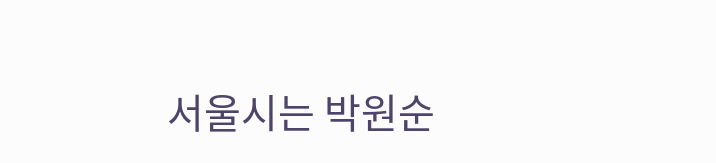서울시는 박원순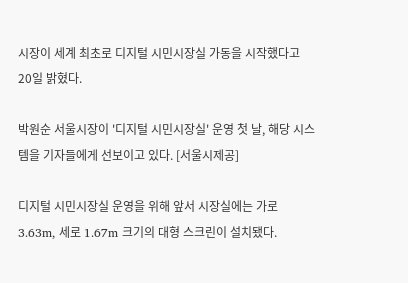시장이 세계 최초로 디지털 시민시장실 가동을 시작했다고 20일 밝혔다.

박원순 서울시장이 '디지털 시민시장실' 운영 첫 날, 해당 시스템을 기자들에게 선보이고 있다. [서울시제공]

디지털 시민시장실 운영을 위해 앞서 시장실에는 가로 3.63m, 세로 1.67m 크기의 대형 스크린이 설치됐다.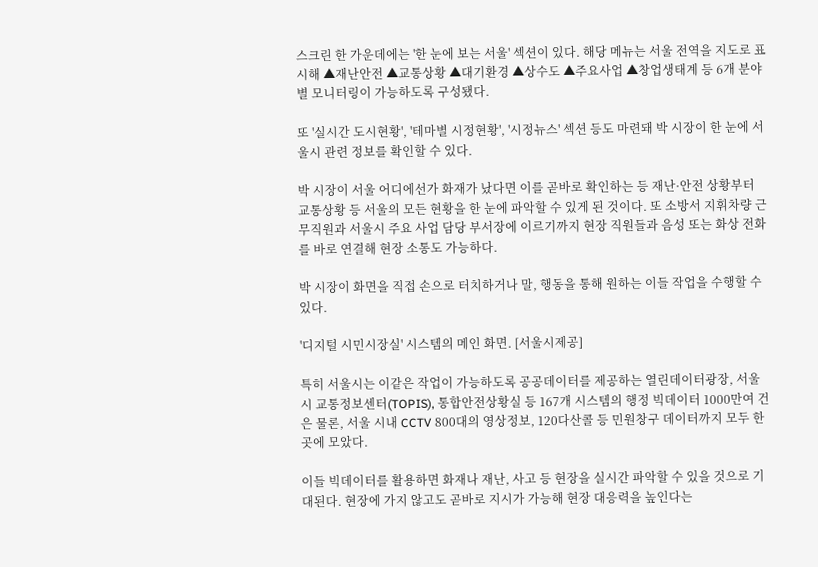스크린 한 가운데에는 '한 눈에 보는 서울' 섹션이 있다. 해당 메뉴는 서울 전역을 지도로 표시해 ▲재난안전 ▲교통상황 ▲대기환경 ▲상수도 ▲주요사업 ▲창업생태계 등 6개 분야별 모니터링이 가능하도록 구성됐다.

또 '실시간 도시현황', '테마별 시정현황', '시정뉴스' 섹션 등도 마련돼 박 시장이 한 눈에 서울시 관련 정보를 확인할 수 있다.

박 시장이 서울 어디에선가 화재가 났다면 이를 곧바로 확인하는 등 재난·안전 상황부터 교통상황 등 서울의 모든 현황을 한 눈에 파악할 수 있게 된 것이다. 또 소방서 지휘차량 근무직원과 서울시 주요 사업 담당 부서장에 이르기까지 현장 직원들과 음성 또는 화상 전화를 바로 연결해 현장 소통도 가능하다.

박 시장이 화면을 직접 손으로 터치하거나 말, 행동을 통해 원하는 이들 작업을 수행할 수 있다.

'디지털 시민시장실' 시스템의 메인 화면. [서울시제공]

특히 서울시는 이같은 작업이 가능하도록 공공데이터를 제공하는 열린데이터광장, 서울시 교통정보센터(TOPIS), 통합안전상황실 등 167개 시스템의 행정 빅데이터 1000만여 건은 물론, 서울 시내 CCTV 800대의 영상정보, 120다산콜 등 민원창구 데이터까지 모두 한 곳에 모았다.

이들 빅데이터를 활용하면 화재나 재난, 사고 등 현장을 실시간 파악할 수 있을 것으로 기대된다. 현장에 가지 않고도 곧바로 지시가 가능해 현장 대응력을 높인다는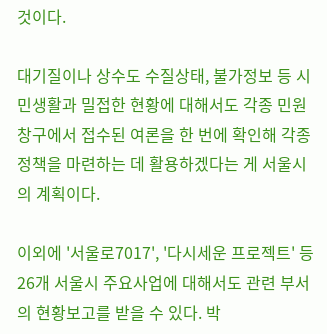것이다.

대기질이나 상수도 수질상태, 불가정보 등 시민생활과 밀접한 현황에 대해서도 각종 민원창구에서 접수된 여론을 한 번에 확인해 각종 정책을 마련하는 데 활용하겠다는 게 서울시의 계획이다.

이외에 '서울로7017', '다시세운 프로젝트' 등 26개 서울시 주요사업에 대해서도 관련 부서의 현황보고를 받을 수 있다. 박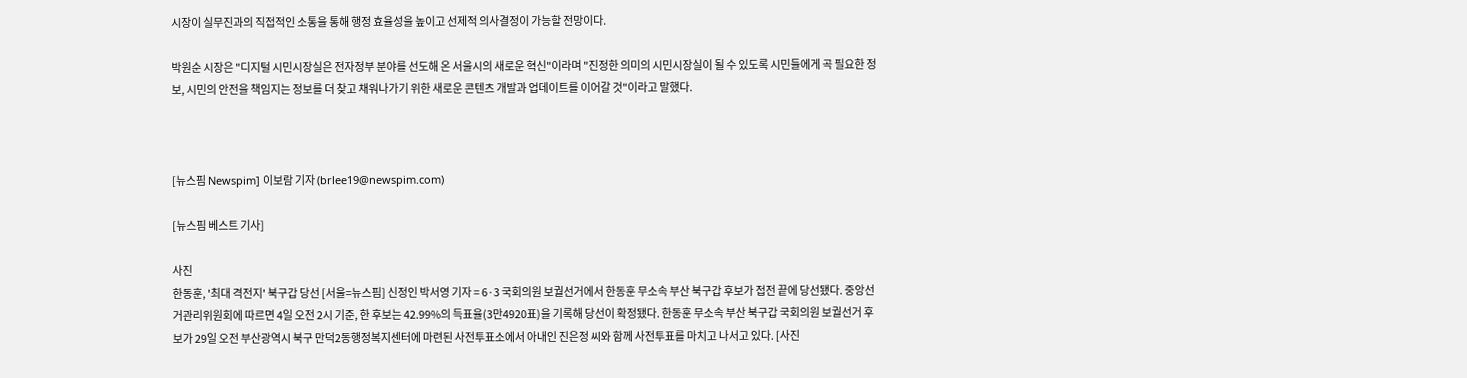시장이 실무진과의 직접적인 소통을 통해 행정 효율성을 높이고 선제적 의사결정이 가능할 전망이다.

박원순 시장은 "디지털 시민시장실은 전자정부 분야를 선도해 온 서울시의 새로운 혁신"이라며 "진정한 의미의 시민시장실이 될 수 있도록 시민들에게 곡 필요한 정보, 시민의 안전을 책임지는 정보를 더 찾고 채워나가기 위한 새로운 콘텐츠 개발과 업데이트를 이어갈 것"이라고 말했다.



[뉴스핌 Newspim] 이보람 기자 (brlee19@newspim.com)

[뉴스핌 베스트 기사]

사진
한동훈, '최대 격전지' 북구갑 당선 [서울=뉴스핌] 신정인 박서영 기자 = 6·3 국회의원 보궐선거에서 한동훈 무소속 부산 북구갑 후보가 접전 끝에 당선됐다. 중앙선거관리위원회에 따르면 4일 오전 2시 기준, 한 후보는 42.99%의 득표율(3만4920표)을 기록해 당선이 확정됐다. 한동훈 무소속 부산 북구갑 국회의원 보궐선거 후보가 29일 오전 부산광역시 북구 만덕2동행정복지센터에 마련된 사전투표소에서 아내인 진은정 씨와 함께 사전투표를 마치고 나서고 있다. [사진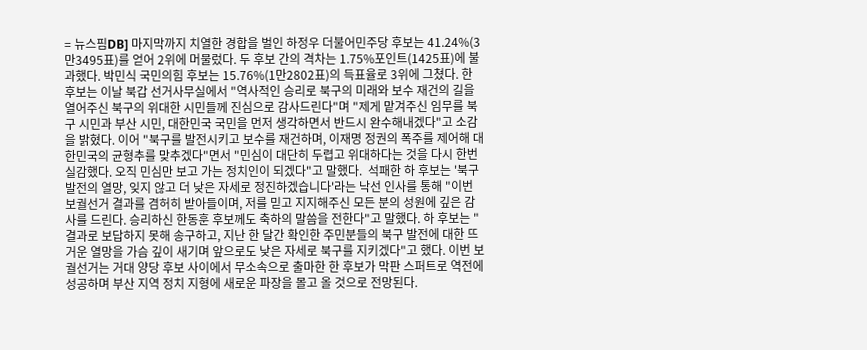= 뉴스핌DB] 마지막까지 치열한 경합을 벌인 하정우 더불어민주당 후보는 41.24%(3만3495표)를 얻어 2위에 머물렀다. 두 후보 간의 격차는 1.75%포인트(1425표)에 불과했다. 박민식 국민의힘 후보는 15.76%(1만2802표)의 득표율로 3위에 그쳤다. 한 후보는 이날 북갑 선거사무실에서 "역사적인 승리로 북구의 미래와 보수 재건의 길을 열어주신 북구의 위대한 시민들께 진심으로 감사드린다"며 "제게 맡겨주신 임무를 북구 시민과 부산 시민, 대한민국 국민을 먼저 생각하면서 반드시 완수해내겠다"고 소감을 밝혔다. 이어 "북구를 발전시키고 보수를 재건하며, 이재명 정권의 폭주를 제어해 대한민국의 균형추를 맞추겠다"면서 "민심이 대단히 두렵고 위대하다는 것을 다시 한번 실감했다. 오직 민심만 보고 가는 정치인이 되겠다"고 말했다.  석패한 하 후보는 '북구 발전의 열망, 잊지 않고 더 낮은 자세로 정진하겠습니다'라는 낙선 인사를 통해 "이번 보궐선거 결과를 겸허히 받아들이며, 저를 믿고 지지해주신 모든 분의 성원에 깊은 감사를 드린다. 승리하신 한동훈 후보께도 축하의 말씀을 전한다"고 말했다. 하 후보는 "결과로 보답하지 못해 송구하고, 지난 한 달간 확인한 주민분들의 북구 발전에 대한 뜨거운 열망을 가슴 깊이 새기며 앞으로도 낮은 자세로 북구를 지키겠다"고 했다. 이번 보궐선거는 거대 양당 후보 사이에서 무소속으로 출마한 한 후보가 막판 스퍼트로 역전에 성공하며 부산 지역 정치 지형에 새로운 파장을 몰고 올 것으로 전망된다.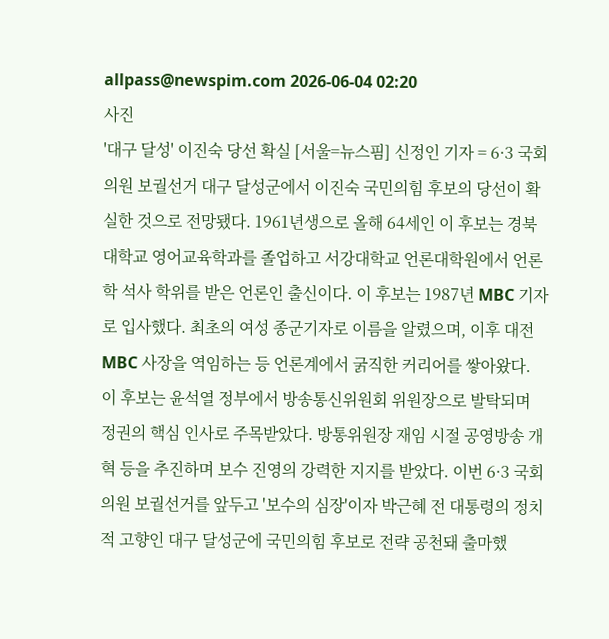allpass@newspim.com 2026-06-04 02:20
사진
'대구 달성' 이진숙 당선 확실 [서울=뉴스핌] 신정인 기자 = 6·3 국회의원 보궐선거 대구 달성군에서 이진숙 국민의힘 후보의 당선이 확실한 것으로 전망됐다. 1961년생으로 올해 64세인 이 후보는 경북대학교 영어교육학과를 졸업하고 서강대학교 언론대학원에서 언론학 석사 학위를 받은 언론인 출신이다. 이 후보는 1987년 MBC 기자로 입사했다. 최초의 여성 종군기자로 이름을 알렸으며, 이후 대전MBC 사장을 역임하는 등 언론계에서 굵직한 커리어를 쌓아왔다. 이 후보는 윤석열 정부에서 방송통신위원회 위원장으로 발탁되며 정권의 핵심 인사로 주목받았다. 방통위원장 재임 시절 공영방송 개혁 등을 추진하며 보수 진영의 강력한 지지를 받았다. 이번 6·3 국회의원 보궐선거를 앞두고 '보수의 심장'이자 박근혜 전 대통령의 정치적 고향인 대구 달성군에 국민의힘 후보로 전략 공천돼 출마했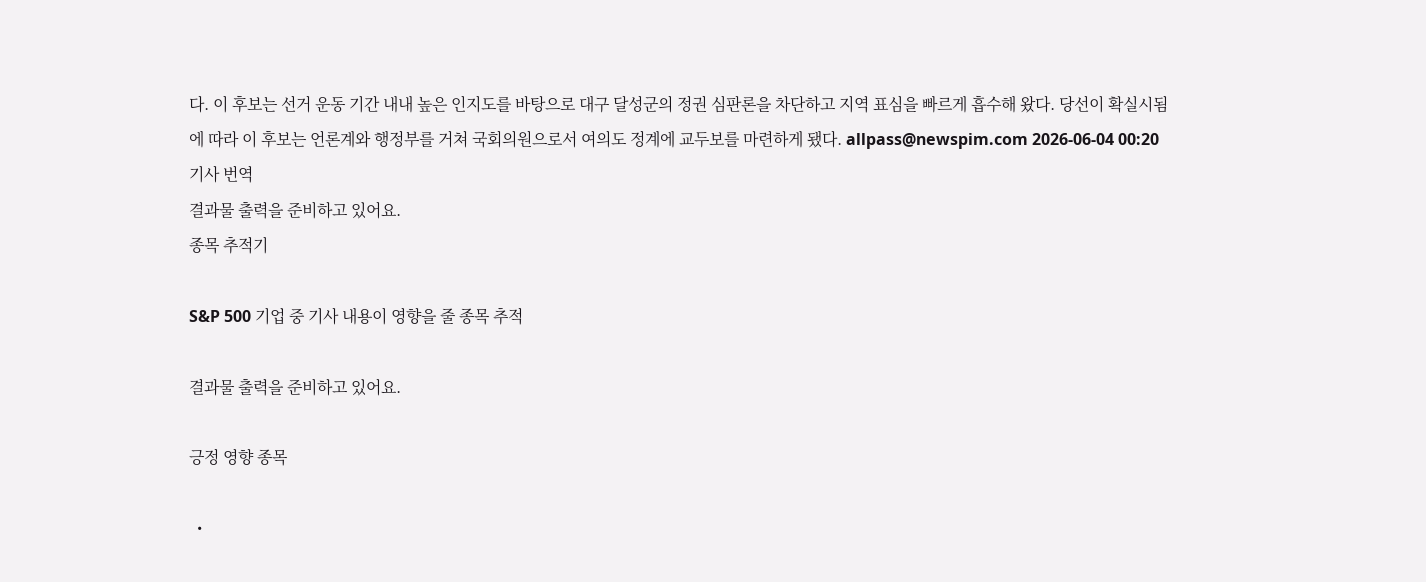다. 이 후보는 선거 운동 기간 내내 높은 인지도를 바탕으로 대구 달성군의 정권 심판론을 차단하고 지역 표심을 빠르게 흡수해 왔다. 당선이 확실시됨에 따라 이 후보는 언론계와 행정부를 거쳐 국회의원으로서 여의도 정계에 교두보를 마련하게 됐다. allpass@newspim.com 2026-06-04 00:20
기사 번역
결과물 출력을 준비하고 있어요.
종목 추적기

S&P 500 기업 중 기사 내용이 영향을 줄 종목 추적

결과물 출력을 준비하고 있어요.

긍정 영향 종목

  •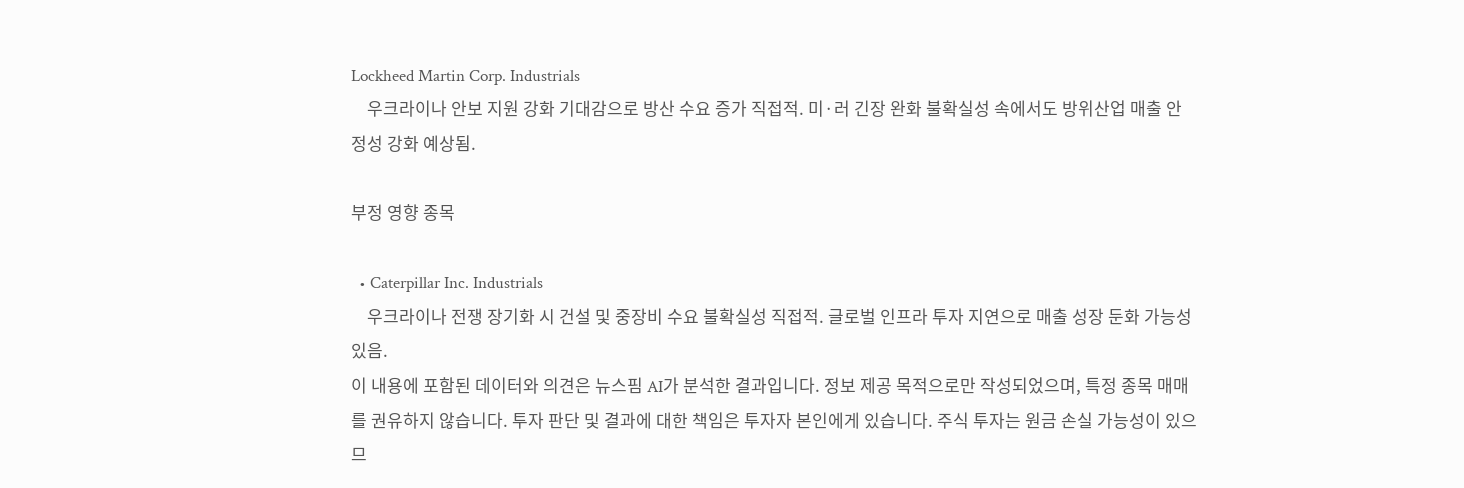Lockheed Martin Corp. Industrials
    우크라이나 안보 지원 강화 기대감으로 방산 수요 증가 직접적. 미·러 긴장 완화 불확실성 속에서도 방위산업 매출 안정성 강화 예상됨.

부정 영향 종목

  • Caterpillar Inc. Industrials
    우크라이나 전쟁 장기화 시 건설 및 중장비 수요 불확실성 직접적. 글로벌 인프라 투자 지연으로 매출 성장 둔화 가능성 있음.
이 내용에 포함된 데이터와 의견은 뉴스핌 AI가 분석한 결과입니다. 정보 제공 목적으로만 작성되었으며, 특정 종목 매매를 권유하지 않습니다. 투자 판단 및 결과에 대한 책임은 투자자 본인에게 있습니다. 주식 투자는 원금 손실 가능성이 있으므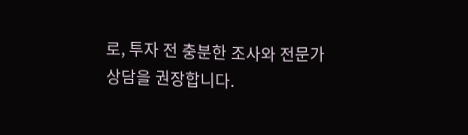로, 투자 전 충분한 조사와 전문가 상담을 권장합니다.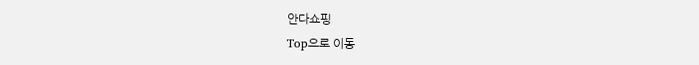안다쇼핑
Top으로 이동